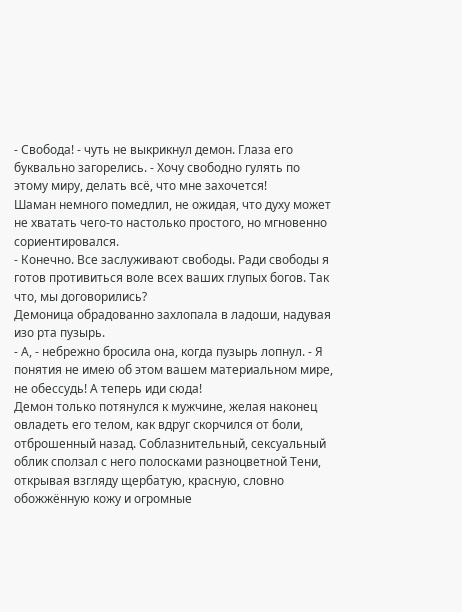- Свобода! - чуть не выкрикнул демон. Глаза его буквально загорелись. - Хочу свободно гулять по этому миру, делать всё, что мне захочется!
Шаман немного помедлил, не ожидая, что духу может не хватать чего-то настолько простого, но мгновенно сориентировался.
- Конечно. Все заслуживают свободы. Ради свободы я готов противиться воле всех ваших глупых богов. Так что, мы договорились?
Демоница обрадованно захлопала в ладоши, надувая изо рта пузырь.
- А, - небрежно бросила она, когда пузырь лопнул. - Я понятия не имею об этом вашем материальном мире, не обессудь! А теперь иди сюда!
Демон только потянулся к мужчине, желая наконец овладеть его телом, как вдруг скорчился от боли, отброшенный назад. Соблазнительный, сексуальный облик сползал с него полосками разноцветной Тени, открывая взгляду щербатую, красную, словно обожжённую кожу и огромные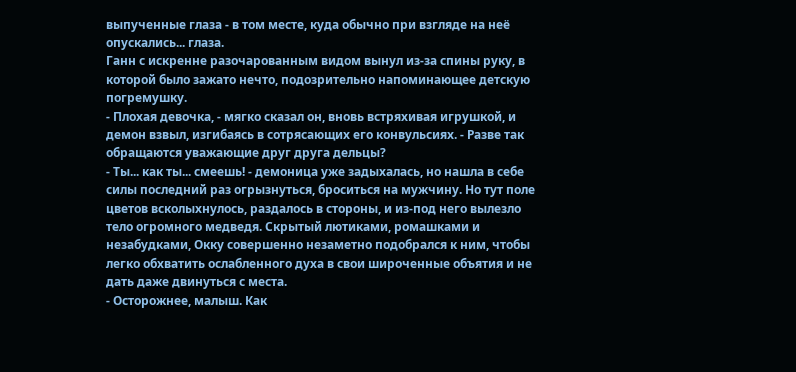выпученные глаза - в том месте, куда обычно при взгляде на неё опускались... глаза.
Ганн с искренне разочарованным видом вынул из-за спины руку, в которой было зажато нечто, подозрительно напоминающее детскую погремушку.
- Плохая девочка, - мягко сказал он, вновь встряхивая игрушкой, и демон взвыл, изгибаясь в сотрясающих его конвульсиях. - Разве так обращаются уважающие друг друга дельцы?
- Ты... как ты... смеешь! - демоница уже задыхалась, но нашла в себе силы последний раз огрызнуться, броситься на мужчину. Но тут поле цветов всколыхнулось, раздалось в стороны, и из-под него вылезло тело огромного медведя. Скрытый лютиками, ромашками и незабудками, Окку совершенно незаметно подобрался к ним, чтобы легко обхватить ослабленного духа в свои широченные объятия и не дать даже двинуться с места.
- Осторожнее, малыш. Как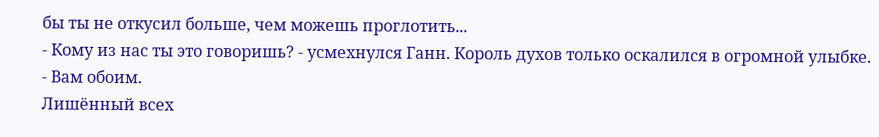бы ты не откусил больше, чем можешь проглотить...
- Кому из нас ты это говоришь? - усмехнулся Ганн. Король духов только оскалился в огромной улыбке.
- Вам обоим.
Лишённый всех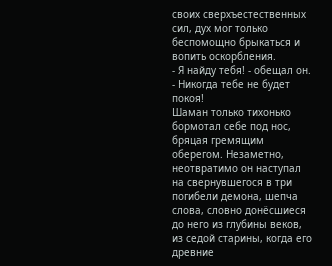своих сверхъестественных сил, дух мог только беспомощно брыкаться и вопить оскорбления.
- Я найду тебя! - обещал он. - Никогда тебе не будет покоя!
Шаман только тихонько бормотал себе под нос, бряцая гремящим оберегом. Незаметно, неотвратимо он наступал на свернувшегося в три погибели демона, шепча слова, словно донёсшиеся до него из глубины веков, из седой старины, когда его древние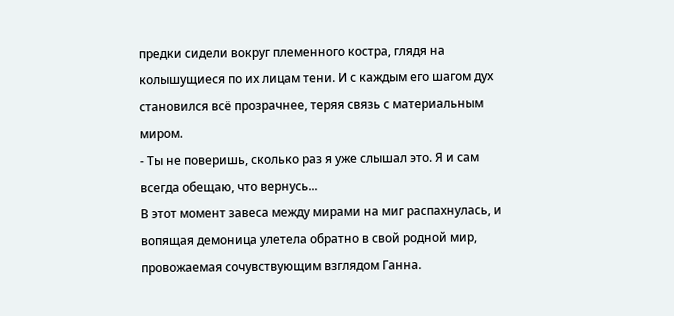предки сидели вокруг племенного костра, глядя на колышущиеся по их лицам тени. И с каждым его шагом дух становился всё прозрачнее, теряя связь с материальным миром.
- Ты не поверишь, сколько раз я уже слышал это. Я и сам всегда обещаю, что вернусь...
В этот момент завеса между мирами на миг распахнулась, и вопящая демоница улетела обратно в свой родной мир, провожаемая сочувствующим взглядом Ганна.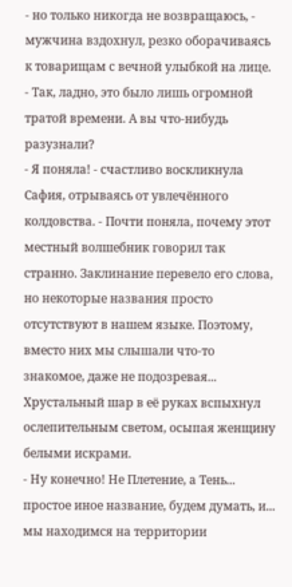- но только никогда не возвращаюсь, - мужчина вздохнул, резко оборачиваясь к товарищам с вечной улыбкой на лице. - Так, ладно, это было лишь огромной тратой времени. А вы что-нибудь разузнали?
- Я поняла! - счастливо воскликнула Сафия, отрываясь от увлечённого колдовства. - Почти поняла, почему этот местный волшебник говорил так странно. Заклинание перевело его слова, но некоторые названия просто отсутствуют в нашем языке. Поэтому, вместо них мы слышали что-то знакомое, даже не подозревая...
Хрустальный шар в её руках вспыхнул ослепительным светом, осыпая женщину белыми искрами.
- Ну конечно! Не Плетение, а Тень... простое иное название, будем думать, и... мы находимся на территории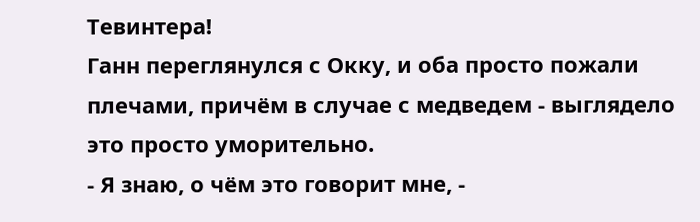Тевинтера!
Ганн переглянулся с Окку, и оба просто пожали плечами, причём в случае с медведем - выглядело это просто уморительно.
- Я знаю, о чём это говорит мне, -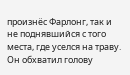произнёс Фарлонг, так и не поднявшийся с того места, где уселся на траву. Он обхватил голову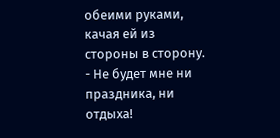обеими руками, качая ей из стороны в сторону. - Не будет мне ни праздника, ни отдыха!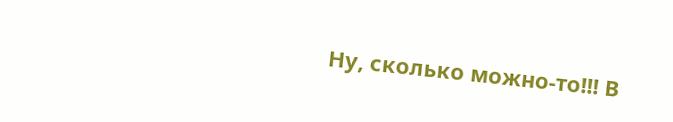Ну, сколько можно-то!!! В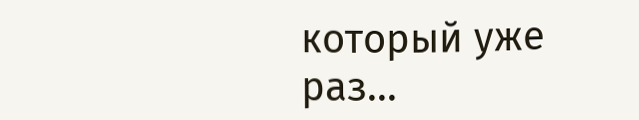который уже раз...